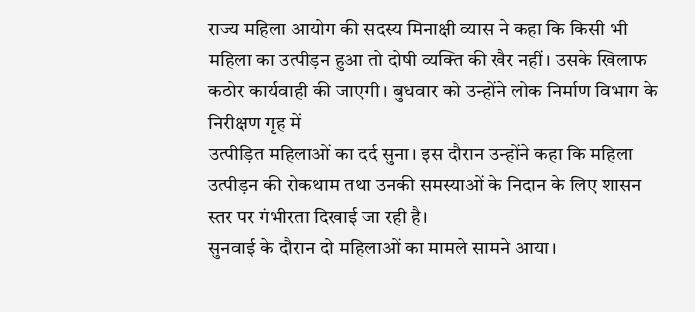राज्य महिला आयोग की सदस्य मिनाक्षी व्यास ने कहा कि किसी भी महिला का उत्पीड़न हुआ तो दोषी व्यक्ति की खैर नहीं। उसके खिलाफ कठोर कार्यवाही की जाएगी। बुधवार को उन्होंने लोक निर्माण विभाग के निरीक्षण गृह में
उत्पीड़ित महिलाओं का दर्द सुना। इस दौरान उन्होंने कहा कि महिला उत्पीड़न की रोकथाम तथा उनकी समस्याओं के निदान के लिए शासन स्तर पर गंभीरता दिखाई जा रही है।
सुनवाई के दौरान दो महिलाओं का मामले सामने आया।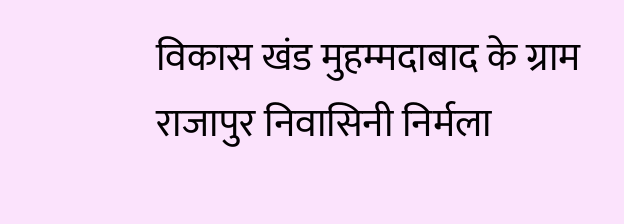विकास खंड मुहम्मदाबाद के ग्राम राजापुर निवासिनी निर्मला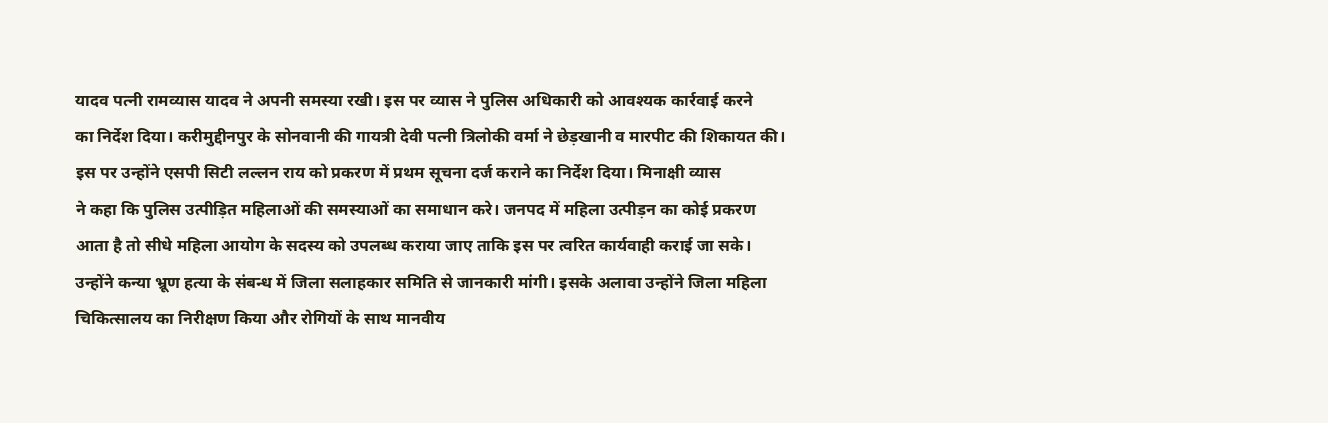यादव पत्नी रामव्यास यादव ने अपनी समस्या रखी। इस पर व्यास ने पुलिस अधिकारी को आवश्यक कार्रवाई करने
का निर्देश दिया। करीमुद्दीनपुर के सोनवानी की गायत्री देवी पत्नी त्रिलोकी वर्मा ने छेड़खानी व मारपीट की शिकायत की। इस पर उन्होंने एसपी सिटी लल्लन राय को प्रकरण में प्रथम सूचना दर्ज कराने का निर्देश दिया। मिनाक्षी व्यास
ने कहा कि पुलिस उत्पीड़ित महिलाओं की समस्याओं का समाधान करे। जनपद में महिला उत्पीड़न का कोई प्रकरण आता है तो सीधे महिला आयोग के सदस्य को उपलब्ध कराया जाए ताकि इस पर त्वरित कार्यवाही कराई जा सके।
उन्होंने कन्या भ्रूण हत्या के संबन्ध में जिला सलाहकार समिति से जानकारी मांगी। इसके अलावा उन्होंने जिला महिला चिकित्सालय का निरीक्षण किया और रोगियों के साथ मानवीय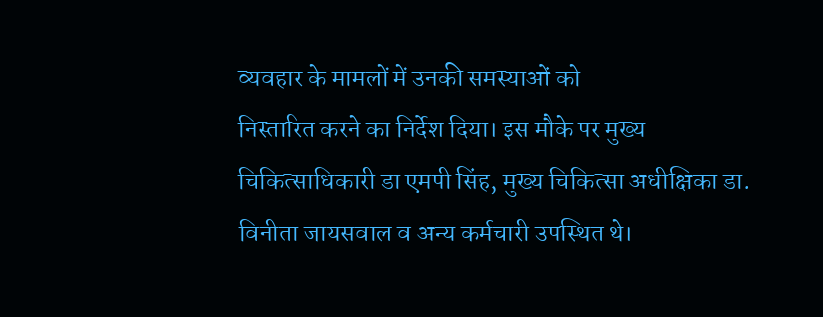व्यवहार के मामलों में उनकी समस्याओं को
निस्तारित करने का निर्देश दिया। इस मौके पर मुख्य चिकित्साधिकारी डा एमपी सिंह, मुख्य चिकित्सा अधीक्षिका डा. विनीता जायसवाल व अन्य कर्मचारी उपस्थित थे।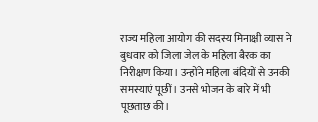राज्य महिला आयोग की सदस्य मिनाक्षी व्यास ने बुधवार को जिला जेल के महिला बैरक का निरीक्षण किया। उन्होंने महिला बंदियों से उनकी समस्याएं पूछीं। उनसे भोजन के बारे में भी पूछताछ की।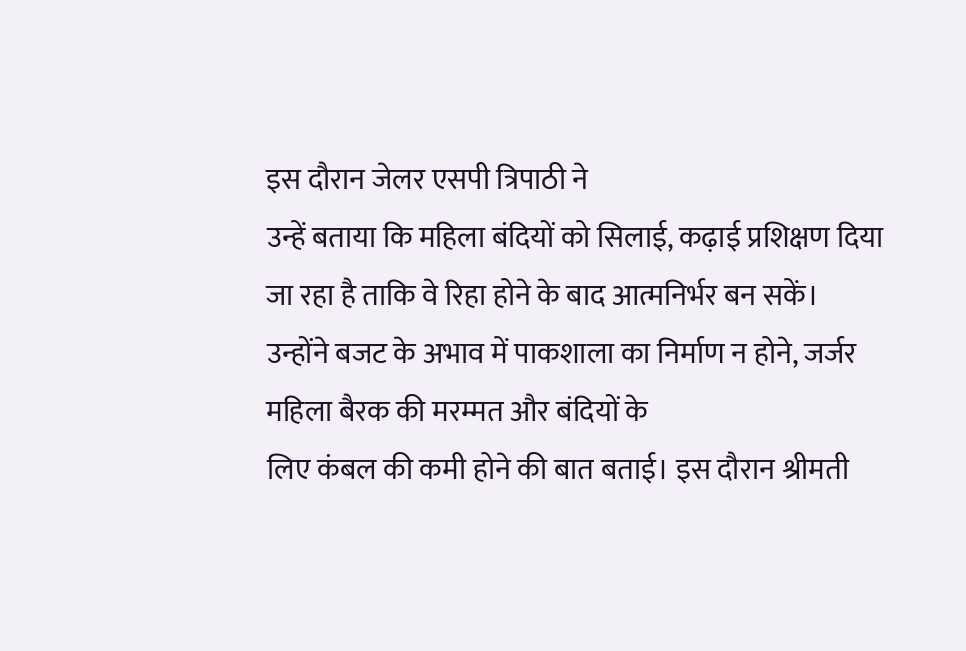इस दौरान जेलर एसपी त्रिपाठी ने
उन्हें बताया कि महिला बंदियों को सिलाई, कढ़ाई प्रशिक्षण दिया जा रहा है ताकि वे रिहा होने के बाद आत्मनिर्भर बन सकें। उन्होंने बजट के अभाव में पाकशाला का निर्माण न होने, जर्जर महिला बैरक की मरम्मत और बंदियों के
लिए कंबल की कमी होने की बात बताई। इस दौरान श्रीमती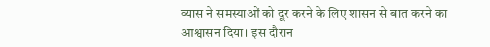व्यास ने समस्याओं को दूर करने के लिए शासन से बात करने का आश्वासन दिया। इस दौरान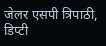जेलर एसपी त्रिपाठी, डिप्टी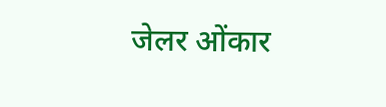जेलर ओंकार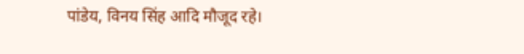पांडेय, विनय सिंह आदि मौजूद रहे।